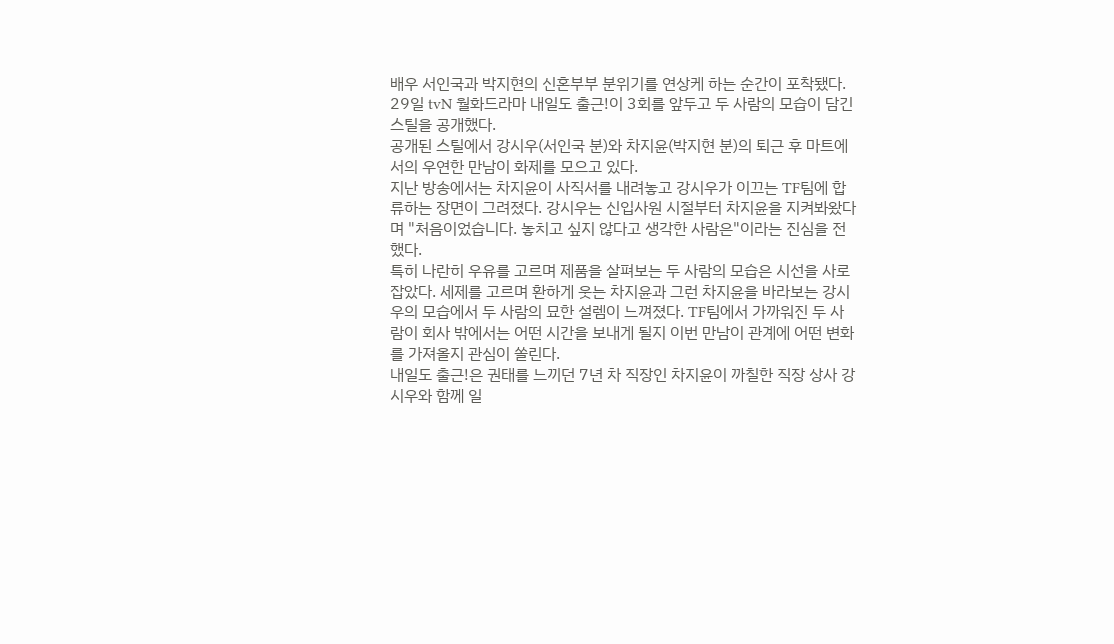배우 서인국과 박지현의 신혼부부 분위기를 연상케 하는 순간이 포착됐다.
29일 tvN 월화드라마 내일도 출근!이 3회를 앞두고 두 사람의 모습이 담긴 스틸을 공개했다.
공개된 스틸에서 강시우(서인국 분)와 차지윤(박지현 분)의 퇴근 후 마트에서의 우연한 만남이 화제를 모으고 있다.
지난 방송에서는 차지윤이 사직서를 내려놓고 강시우가 이끄는 TF팀에 합류하는 장면이 그려졌다. 강시우는 신입사원 시절부터 차지윤을 지켜봐왔다며 "처음이었습니다. 놓치고 싶지 않다고 생각한 사람은"이라는 진심을 전했다.
특히 나란히 우유를 고르며 제품을 살펴보는 두 사람의 모습은 시선을 사로잡았다. 세제를 고르며 환하게 웃는 차지윤과 그런 차지윤을 바라보는 강시우의 모습에서 두 사람의 묘한 설렘이 느껴졌다. TF팀에서 가까워진 두 사람이 회사 밖에서는 어떤 시간을 보내게 될지 이번 만남이 관계에 어떤 변화를 가져올지 관심이 쏠린다.
내일도 출근!은 권태를 느끼던 7년 차 직장인 차지윤이 까칠한 직장 상사 강시우와 함께 일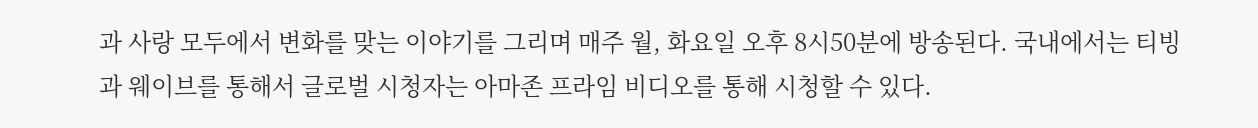과 사랑 모두에서 변화를 맞는 이야기를 그리며 매주 월, 화요일 오후 8시50분에 방송된다. 국내에서는 티빙과 웨이브를 통해서 글로벌 시청자는 아마존 프라임 비디오를 통해 시청할 수 있다.